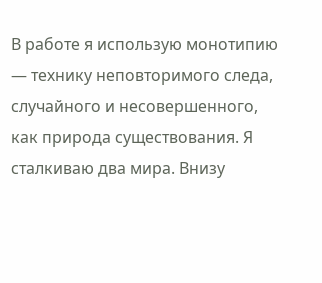В работе я использую монотипию — технику неповторимого следа, случайного и несовершенного, как природа существования. Я сталкиваю два мира. Внизу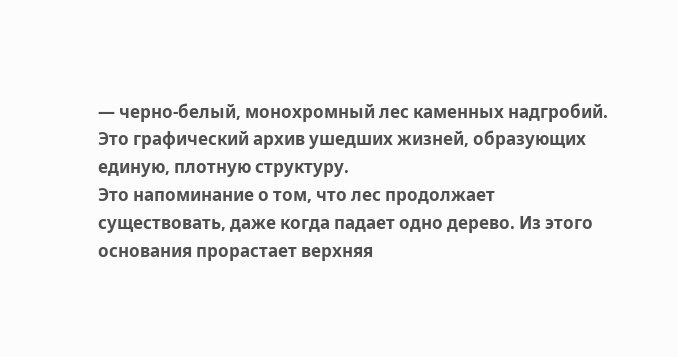— черно-белый, монохромный лес каменных надгробий. Это графический архив ушедших жизней, образующих единую, плотную структуру.
Это напоминание о том, что лес продолжает существовать, даже когда падает одно дерево. Из этого основания прорастает верхняя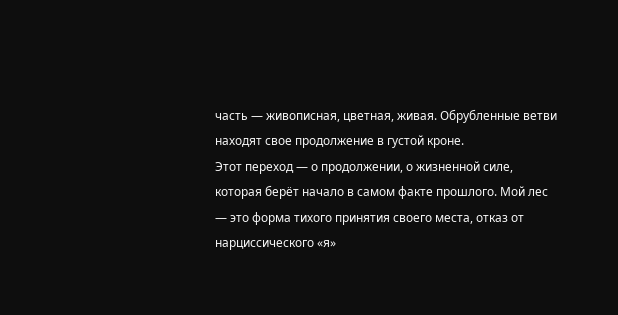часть — живописная, цветная, живая. Обрубленные ветви находят свое продолжение в густой кроне.
Этот переход — о продолжении, о жизненной силе, которая берёт начало в самом факте прошлого. Мой лес — это форма тихого принятия своего места, отказ от нарциссического «я»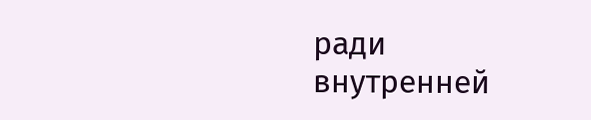ради внутренней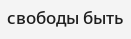свободы быть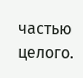частью целого.